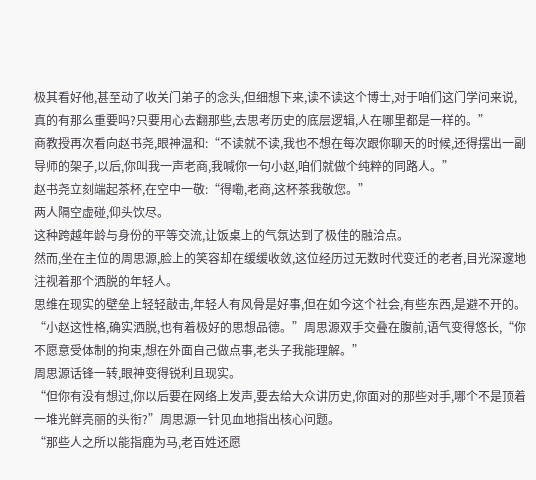极其看好他,甚至动了收关门弟子的念头,但细想下来,读不读这个博士,对于咱们这门学问来说,真的有那么重要吗?只要用心去翻那些,去思考历史的底层逻辑,人在哪里都是一样的。”
商教授再次看向赵书尧,眼神温和:“不读就不读,我也不想在每次跟你聊天的时候,还得摆出一副导师的架子,以后,你叫我一声老商,我喊你一句小赵,咱们就做个纯粹的同路人。”
赵书尧立刻端起茶杯,在空中一敬:“得嘞,老商,这杯茶我敬您。”
两人隔空虚碰,仰头饮尽。
这种跨越年龄与身份的平等交流,让饭桌上的气氛达到了极佳的融洽点。
然而,坐在主位的周思源,脸上的笑容却在缓缓收敛,这位经历过无数时代变迁的老者,目光深邃地注视着那个洒脱的年轻人。
思维在现实的壁垒上轻轻敲击,年轻人有风骨是好事,但在如今这个社会,有些东西,是避不开的。
“小赵这性格,确实洒脱,也有着极好的思想品德。”周思源双手交叠在腹前,语气变得悠长,“你不愿意受体制的拘束,想在外面自己做点事,老头子我能理解。”
周思源话锋一转,眼神变得锐利且现实。
“但你有没有想过,你以后要在网络上发声,要去给大众讲历史,你面对的那些对手,哪个不是顶着一堆光鲜亮丽的头衔?”周思源一针见血地指出核心问题。
“那些人之所以能指鹿为马,老百姓还愿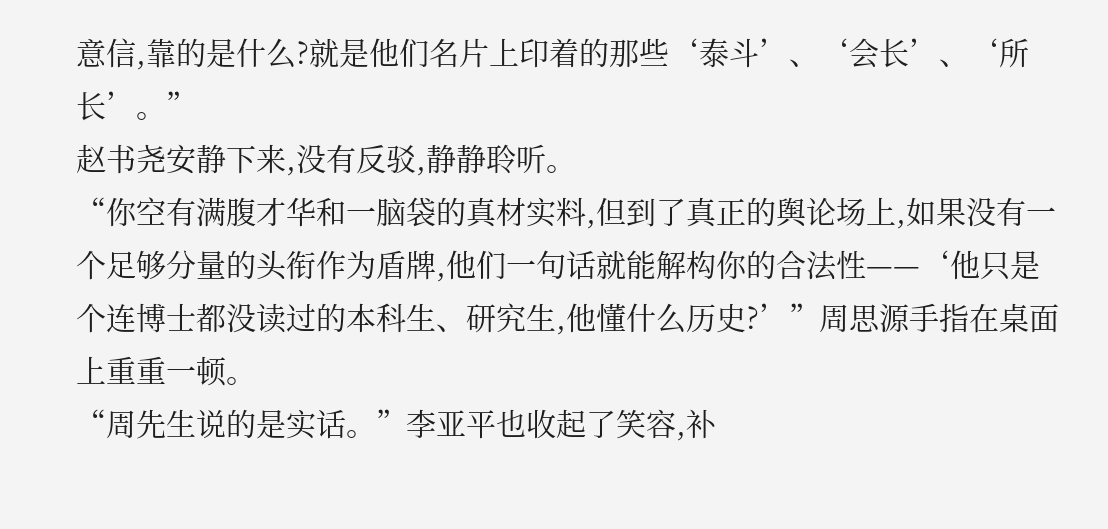意信,靠的是什么?就是他们名片上印着的那些‘泰斗’、‘会长’、‘所长’。”
赵书尧安静下来,没有反驳,静静聆听。
“你空有满腹才华和一脑袋的真材实料,但到了真正的舆论场上,如果没有一个足够分量的头衔作为盾牌,他们一句话就能解构你的合法性——‘他只是个连博士都没读过的本科生、研究生,他懂什么历史?’”周思源手指在桌面上重重一顿。
“周先生说的是实话。”李亚平也收起了笑容,补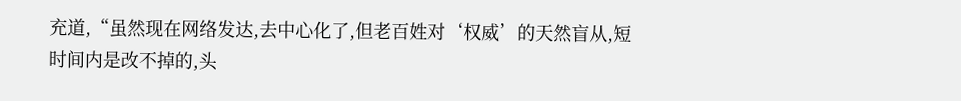充道,“虽然现在网络发达,去中心化了,但老百姓对‘权威’的天然盲从,短时间内是改不掉的,头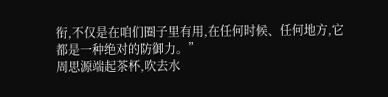衔,不仅是在咱们圈子里有用,在任何时候、任何地方,它都是一种绝对的防御力。”
周思源端起茶杯,吹去水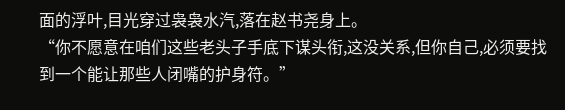面的浮叶,目光穿过袅袅水汽,落在赵书尧身上。
“你不愿意在咱们这些老头子手底下谋头衔,这没关系,但你自己,必须要找到一个能让那些人闭嘴的护身符。”